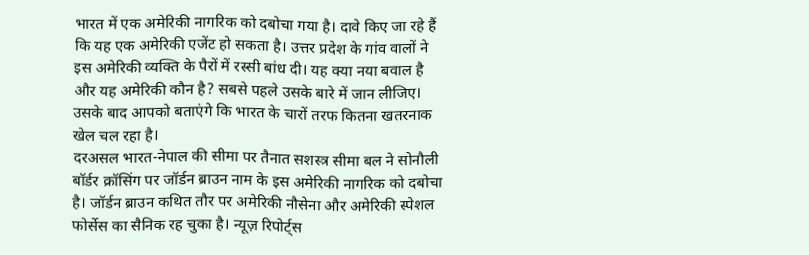भारत में एक अमेरिकी नागरिक को दबोचा गया है। दावे किए जा रहे हैं कि यह एक अमेरिकी एजेंट हो सकता है। उत्तर प्रदेश के गांव वालों ने इस अमेरिकी व्यक्ति के पैरों में रस्सी बांध दी। यह क्या नया बवाल है और यह अमेरिकी कौन है? सबसे पहले उसके बारे में जान लीजिए। उसके बाद आपको बताएंगे कि भारत के चारों तरफ कितना खतरनाक खेल चल रहा है।
दरअसल भारत-नेपाल की सीमा पर तैनात सशस्त्र सीमा बल ने सोनौली बॉर्डर क्रॉसिंग पर जॉर्डन ब्राउन नाम के इस अमेरिकी नागरिक को दबोचा है। जॉर्डन ब्राउन कथित तौर पर अमेरिकी नौसेना और अमेरिकी स्पेशल फोर्सेस का सैनिक रह चुका है। न्यूज़ रिपोर्ट्स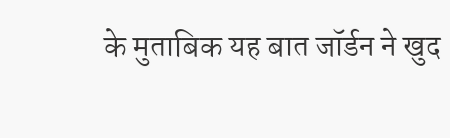के मुताबिक यह बात जॉर्डन ने खुद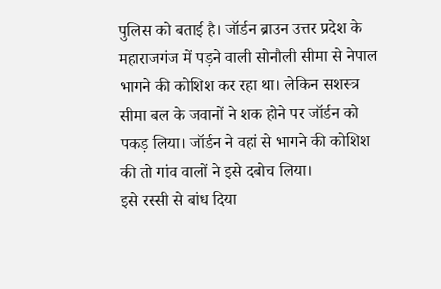पुलिस को बताई है। जॉर्डन ब्राउन उत्तर प्रदेश के महाराजगंज में पड़ने वाली सोनौली सीमा से नेपाल भागने की कोशिश कर रहा था। लेकिन सशस्त्र सीमा बल के जवानों ने शक होने पर जॉर्डन को पकड़ लिया। जॉर्डन ने वहां से भागने की कोशिश की तो गांव वालों ने इसे दबोच लिया।
इसे रस्सी से बांध दिया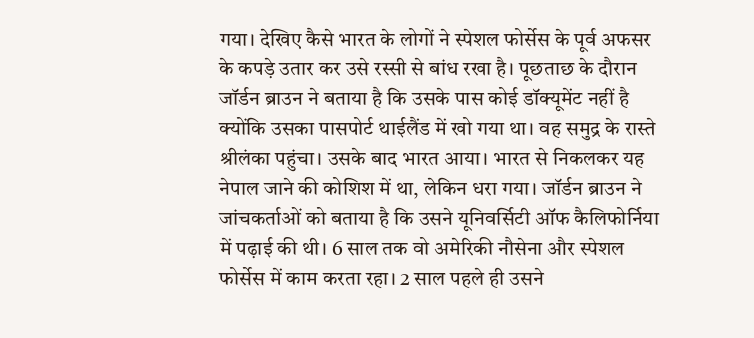गया। देखिए कैसे भारत के लोगों ने स्पेशल फोर्सेस के पूर्व अफसर के कपड़े उतार कर उसे रस्सी से बांध रखा है। पूछताछ के दौरान जॉर्डन ब्राउन ने बताया है कि उसके पास कोई डॉक्यूमेंट नहीं है क्योंकि उसका पासपोर्ट थाईलैंड में खो गया था। वह समुद्र के रास्ते श्रीलंका पहुंचा। उसके बाद भारत आया। भारत से निकलकर यह नेपाल जाने की कोशिश में था, लेकिन धरा गया। जॉर्डन ब्राउन ने जांचकर्ताओं को बताया है कि उसने यूनिवर्सिटी ऑफ कैलिफोर्निया में पढ़ाई की थी। 6 साल तक वो अमेरिकी नौसेना और स्पेशल फोर्सेस में काम करता रहा। 2 साल पहले ही उसने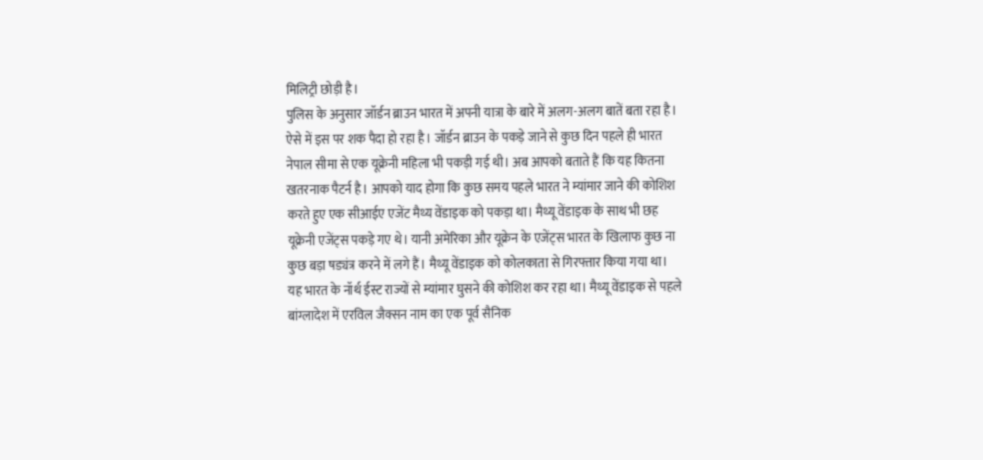मिलिट्री छोड़ी है।
पुलिस के अनुसार जॉर्डन ब्राउन भारत में अपनी यात्रा के बारे में अलग-अलग बातें बता रहा है। ऐसे में इस पर शक पैदा हो रहा है। जॉर्डन ब्राउन के पकड़े जाने से कुछ दिन पहले ही भारत नेपाल सीमा से एक यूक्रेनी महिला भी पकड़ी गई थी। अब आपको बताते हैं कि यह कितना खतरनाक पैटर्न है। आपको याद होगा कि कुछ समय पहले भारत ने म्यांमार जाने की कोशिश करते हुए एक सीआईए एजेंट मैथ्य वेंडाइक को पकड़ा था। मैथ्यू वेंडाइक के साथ भी छह यूक्रेनी एजेंट्स पकड़े गए थे। यानी अमेरिका और यूक्रेन के एजेंट्स भारत के खिलाफ कुछ ना कुछ बड़ा षड्यंत्र करने में लगे हैं। मैथ्यू वेंडाइक को कोलकाता से गिरफ्तार किया गया था।
यह भारत के नॉर्थ ईस्ट राज्यों से म्यांमार घुसने की कोशिश कर रहा था। मैथ्यू वेंडाइक से पहले बांग्लादेश में एरविल जैक्सन नाम का एक पूर्व सैनिक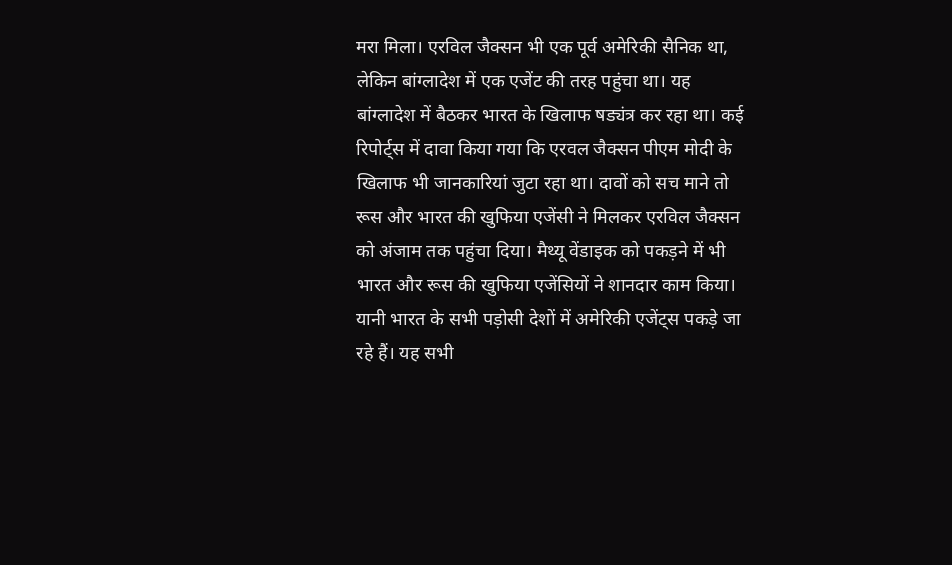मरा मिला। एरविल जैक्सन भी एक पूर्व अमेरिकी सैनिक था, लेकिन बांग्लादेश में एक एजेंट की तरह पहुंचा था। यह बांग्लादेश में बैठकर भारत के खिलाफ षड्यंत्र कर रहा था। कई रिपोर्ट्स में दावा किया गया कि एरवल जैक्सन पीएम मोदी के खिलाफ भी जानकारियां जुटा रहा था। दावों को सच माने तो रूस और भारत की खुफिया एजेंसी ने मिलकर एरविल जैक्सन को अंजाम तक पहुंचा दिया। मैथ्यू वेंडाइक को पकड़ने में भी भारत और रूस की खुफिया एजेंसियों ने शानदार काम किया। यानी भारत के सभी पड़ोसी देशों में अमेरिकी एजेंट्स पकड़े जा रहे हैं। यह सभी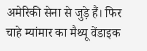अमेरिकी सेना से जुड़े हैं। फिर चाहे म्यांमार का मैथ्यू वेंडाइक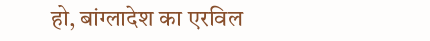हो, बांग्लादेश का एरविल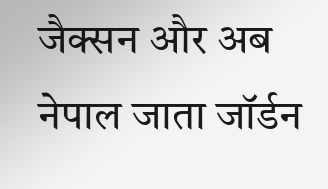जैक्सन और अब नेपाल जाता जॉर्डन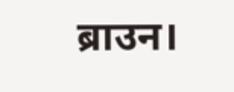ब्राउन।